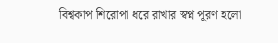বিশ্বকাপ শিরোপা ধরে রাখার স্বপ্ন পূরণ হলো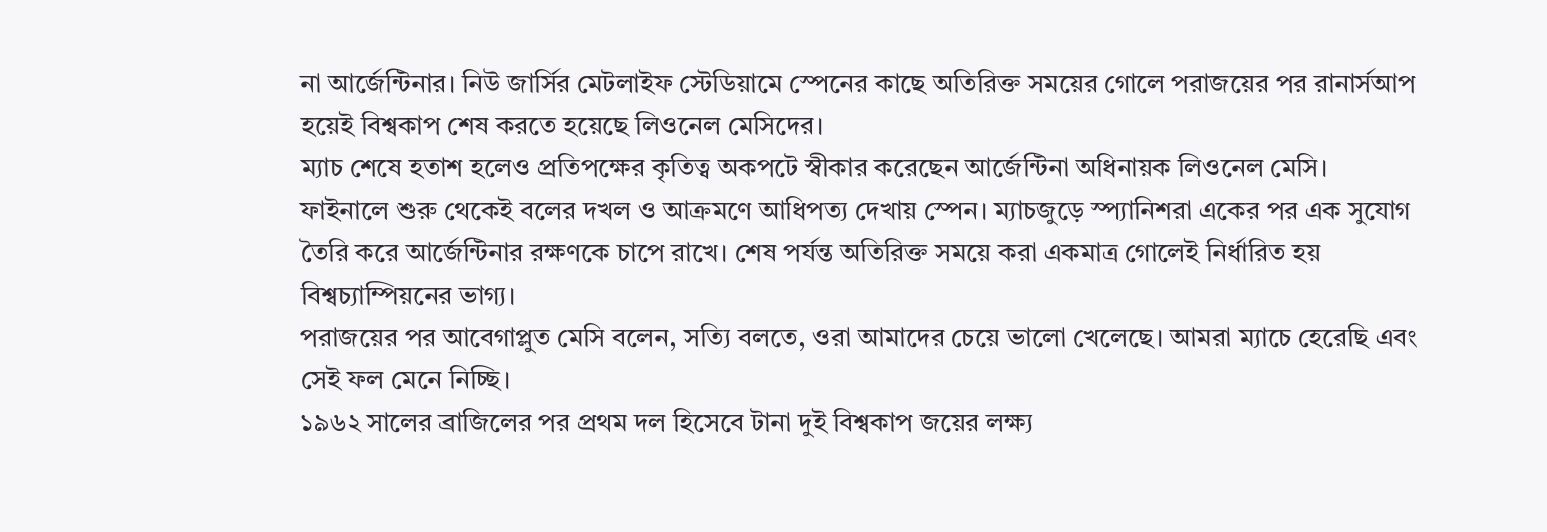না আর্জেন্টিনার। নিউ জার্সির মেটলাইফ স্টেডিয়ামে স্পেনের কাছে অতিরিক্ত সময়ের গোলে পরাজয়ের পর রানার্সআপ হয়েই বিশ্বকাপ শেষ করতে হয়েছে লিওনেল মেসিদের।
ম্যাচ শেষে হতাশ হলেও প্রতিপক্ষের কৃতিত্ব অকপটে স্বীকার করেছেন আর্জেন্টিনা অধিনায়ক লিওনেল মেসি।
ফাইনালে শুরু থেকেই বলের দখল ও আক্রমণে আধিপত্য দেখায় স্পেন। ম্যাচজুড়ে স্প্যানিশরা একের পর এক সুযোগ তৈরি করে আর্জেন্টিনার রক্ষণকে চাপে রাখে। শেষ পর্যন্ত অতিরিক্ত সময়ে করা একমাত্র গোলেই নির্ধারিত হয় বিশ্বচ্যাম্পিয়নের ভাগ্য।
পরাজয়ের পর আবেগাপ্লুত মেসি বলেন, সত্যি বলতে, ওরা আমাদের চেয়ে ভালো খেলেছে। আমরা ম্যাচে হেরেছি এবং সেই ফল মেনে নিচ্ছি।
১৯৬২ সালের ব্রাজিলের পর প্রথম দল হিসেবে টানা দুই বিশ্বকাপ জয়ের লক্ষ্য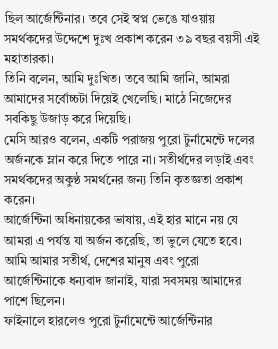ছিল আর্জেন্টিনার। তবে সেই স্বপ্ন ভেঙে যাওয়ায় সমর্থকদের উদ্দেশে দুঃখ প্রকাশ করেন ৩৯ বছর বয়সী এই মহাতারকা।
তিনি বলেন, আমি দুঃখিত। তবে আমি জানি, আমরা আমাদের সর্বোচ্চটা দিয়েই খেলেছি। মাঠে নিজেদের সবকিছু উজাড় করে দিয়েছি।
মেসি আরও বলেন, একটি পরাজয় পুরো টুর্নামেন্টে দলের অর্জনকে ম্লান করে দিতে পারে না। সতীর্থদের লড়াই এবং সমর্থকদের অকুণ্ঠ সমর্থনের জন্য তিনি কৃতজ্ঞতা প্রকাশ করেন।
আর্জেন্টিনা অধিনায়কের ভাষায়, এই হার মানে নয় যে আমরা এ পর্যন্ত যা অর্জন করেছি, তা ভুলে যেতে হবে। আমি আমার সতীর্থ, দেশের মানুষ এবং পুরো আর্জেন্টিনাকে ধন্যবাদ জানাই, যারা সবসময় আমাদের পাশে ছিলেন।
ফাইনালে হারলেও পুরো টুর্নামেন্টে আর্জেন্টিনার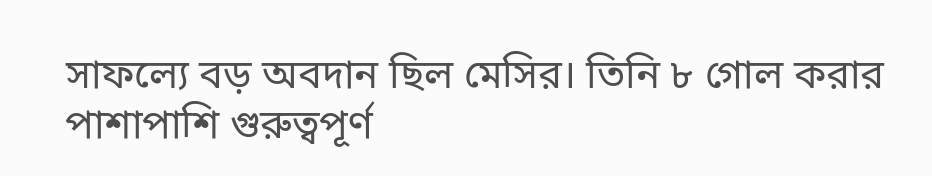সাফল্যে বড় অবদান ছিল মেসির। তিনি ৮ গোল করার পাশাপাশি গুরুত্বপূর্ণ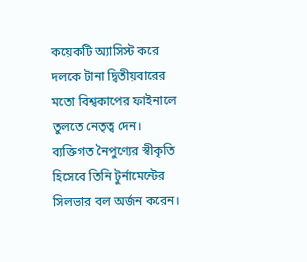কয়েকটি অ্যাসিস্ট করে দলকে টানা দ্বিতীয়বারের মতো বিশ্বকাপের ফাইনালে তুলতে নেতৃত্ব দেন। ব্যক্তিগত নৈপুণ্যের স্বীকৃতি হিসেবে তিনি টুর্নামেন্টের সিলভার বল অর্জন করেন।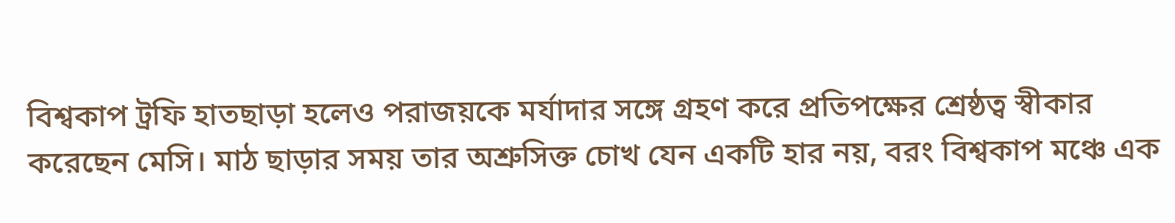বিশ্বকাপ ট্রফি হাতছাড়া হলেও পরাজয়কে মর্যাদার সঙ্গে গ্রহণ করে প্রতিপক্ষের শ্রেষ্ঠত্ব স্বীকার করেছেন মেসি। মাঠ ছাড়ার সময় তার অশ্রুসিক্ত চোখ যেন একটি হার নয়, বরং বিশ্বকাপ মঞ্চে এক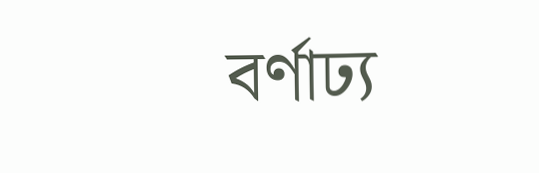বর্ণাঢ্য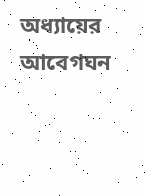অধ্যায়ের আবেগঘন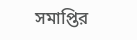সমাপ্তির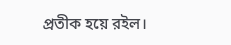প্রতীক হয়ে রইল।